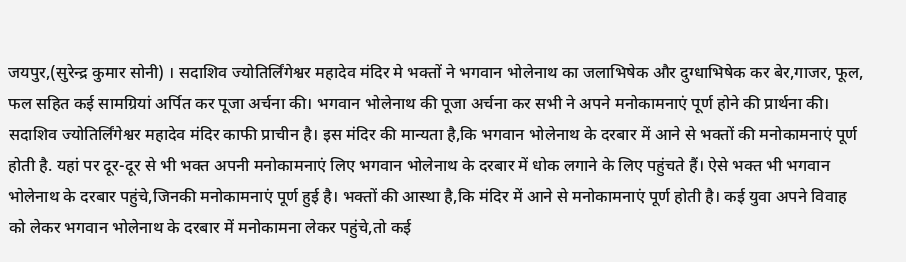जयपुर,(सुरेन्द्र कुमार सोनी) । सदाशिव ज्योतिर्लिंगेश्वर महादेव मंदिर मे भक्तों ने भगवान भोलेनाथ का जलाभिषेक और दुग्धाभिषेक कर बेर,गाजर, फूल, फल सहित कई सामग्रियां अर्पित कर पूजा अर्चना की। भगवान भोलेनाथ की पूजा अर्चना कर सभी ने अपने मनोकामनाएं पूर्ण होने की प्रार्थना की। सदाशिव ज्योतिर्लिंगेश्वर महादेव मंदिर काफी प्राचीन है। इस मंदिर की मान्यता है,कि भगवान भोलेनाथ के दरबार में आने से भक्तों की मनोकामनाएं पूर्ण होती है. यहां पर दूर-दूर से भी भक्त अपनी मनोकामनाएं लिए भगवान भोलेनाथ के दरबार में धोक लगाने के लिए पहुंचते हैं। ऐसे भक्त भी भगवान भोलेनाथ के दरबार पहुंचे,जिनकी मनोकामनाएं पूर्ण हुई है। भक्तों की आस्था है,कि मंदिर में आने से मनोकामनाएं पूर्ण होती है। कई युवा अपने विवाह को लेकर भगवान भोलेनाथ के दरबार में मनोकामना लेकर पहुंचे,तो कई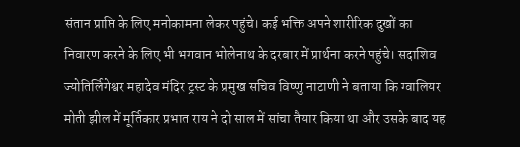संतान प्राप्ति के लिए मनोकामना लेकर पहुंचे। कई भक्ति अपने शारीरिक दुखों का निवारण करने के लिए भी भगवान भोलेनाथ के दरबार में प्रार्थना करने पहुंचे। सदाशिव ज्योतिर्लिगेश्वर महादेव मंदिर ट्रस्ट के प्रमुख सचिव विष्णु नाटाणी ने बताया कि ग्वालियर मोती झील में मूर्तिकार प्रभात राय ने दो साल में सांचा तैयार किया था और उसके बाद यह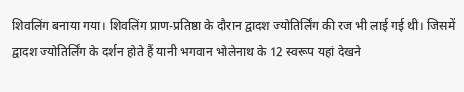शिवलिंग बनाया गया। शिवलिंग प्राण-प्रतिष्ठा के दौरान द्वादश ज्योतिर्लिंग की रज भी लाई गई थी। जिसमें द्वादश ज्योतिर्लिंग के दर्शन होते हैं यानी भगवान भोलेनाथ के 12 स्वरूप यहां देखने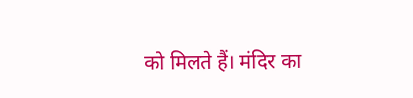को मिलते हैं। मंदिर का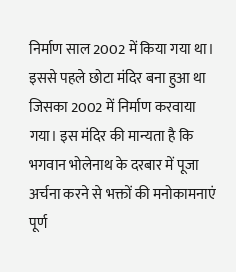निर्माण साल 2002 में किया गया था। इससे पहले छोटा मंदिर बना हुआ था जिसका 2002 में निर्माण करवाया गया। इस मंदिर की मान्यता है कि भगवान भोलेनाथ के दरबार में पूजा अर्चना करने से भक्तों की मनोकामनाएं पूर्ण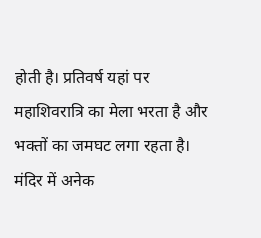होती है। प्रतिवर्ष यहां पर महाशिवरात्रि का मेला भरता है और भक्तों का जमघट लगा रहता है। मंदिर में अनेक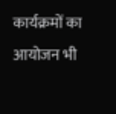कार्यक्रमों का आयोजन भी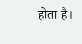होता है।